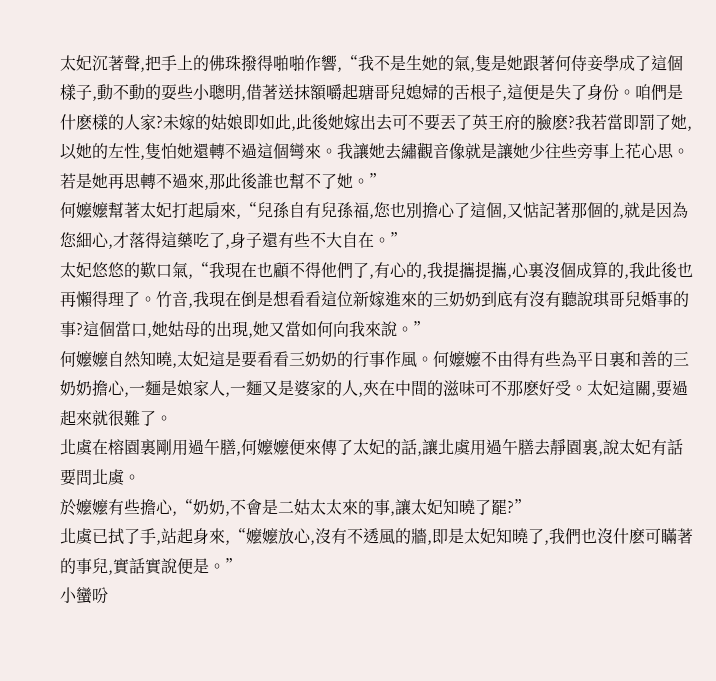太妃沉著聲,把手上的佛珠撥得啪啪作響,“我不是生她的氣,隻是她跟著何侍妾學成了這個樣子,動不動的耍些小聰明,借著送抹額嚼起瑭哥兒媳婦的舌根子,這便是失了身份。咱們是什麽樣的人家?未嫁的姑娘即如此,此後她嫁出去可不要丟了英王府的臉麽?我若當即罰了她,以她的左性,隻怕她還轉不過這個彎來。我讓她去繡觀音像就是讓她少往些旁事上花心思。若是她再思轉不過來,那此後誰也幫不了她。”
何嬤嬤幫著太妃打起扇來,“兒孫自有兒孫福,您也別擔心了這個,又惦記著那個的,就是因為您細心,才落得這藥吃了,身子還有些不大自在。”
太妃悠悠的歎口氣,“我現在也顧不得他們了,有心的,我提攜提攜,心裏沒個成算的,我此後也再懶得理了。竹音,我現在倒是想看看這位新嫁進來的三奶奶到底有沒有聽說琪哥兒婚事的事?這個當口,她姑母的出現,她又當如何向我來說。”
何嬤嬤自然知曉,太妃這是要看看三奶奶的行事作風。何嬤嬤不由得有些為平日裏和善的三奶奶擔心,一麵是娘家人,一麵又是婆家的人,夾在中間的滋味可不那麽好受。太妃這關,要過起來就很難了。
北虞在榕園裏剛用過午膳,何嬤嬤便來傳了太妃的話,讓北虞用過午膳去靜園裏,說太妃有話要問北虞。
於嬤嬤有些擔心,“奶奶,不會是二姑太太來的事,讓太妃知曉了罷?”
北虞已拭了手,站起身來,“嬤嬤放心,沒有不透風的牆,即是太妃知曉了,我們也沒什麽可瞞著的事兒,實話實說便是。”
小蠻吩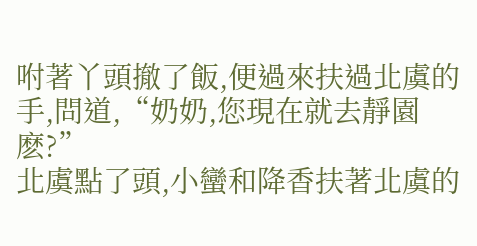咐著丫頭撤了飯,便過來扶過北虞的手,問道,“奶奶,您現在就去靜園麽?”
北虞點了頭,小蠻和降香扶著北虞的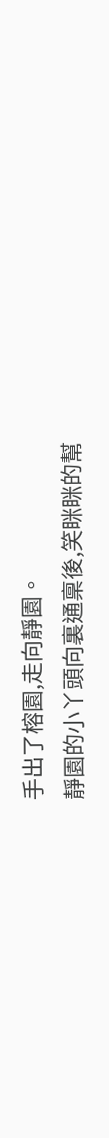手出了榕園,走向靜園。
靜園的小丫頭向裏通稟後,笑眯眯的幫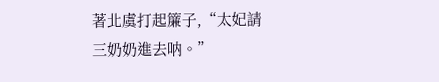著北虞打起簾子,“太妃請三奶奶進去呐。”